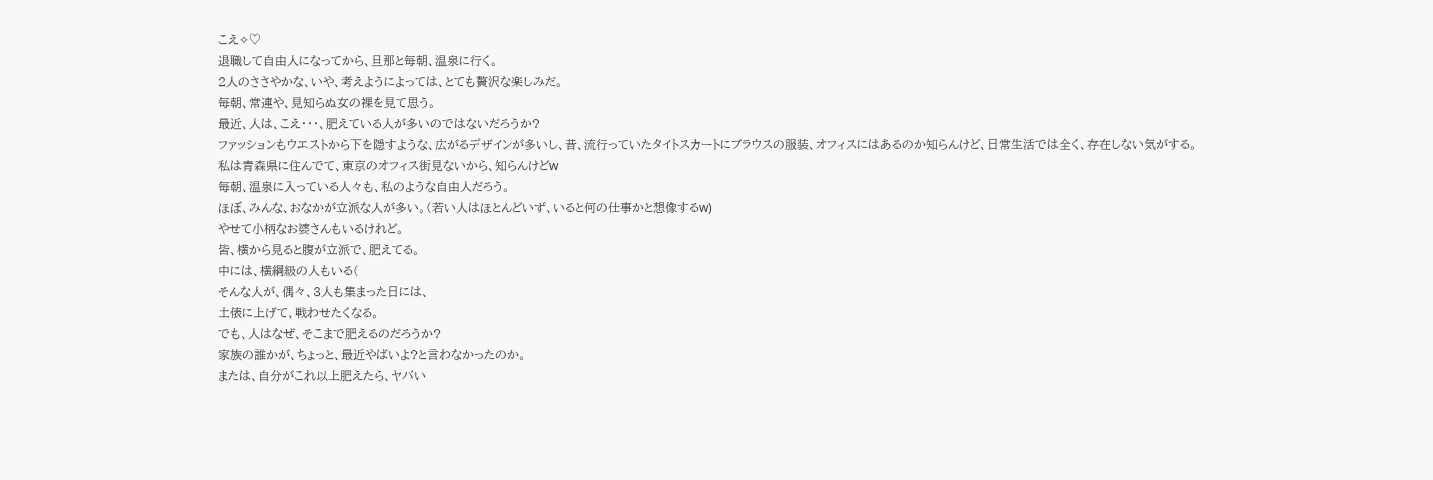こえ✧♡
退職して自由人になってから、旦那と毎朝、温泉に行く。
2人のささやかな、いや、考えようによっては、とても贅沢な楽しみだ。
毎朝、常連や、見知らぬ女の裸を見て思う。
最近、人は、こえ・・・、肥えている人が多いのではないだろうか?
ファッションもウエストから下を隠すような、広がるデザインが多いし、昔、流行っていたタイトスカートにブラウスの服装、オフィスにはあるのか知らんけど、日常生活では全く、存在しない気がする。
私は青森県に住んでて、東京のオフィス街見ないから、知らんけどw
毎朝、温泉に入っている人々も、私のような自由人だろう。
ほぼ、みんな、おなかが立派な人が多い。(若い人はほとんどいず、いると何の仕事かと想像するw)
やせて小柄なお婆さんもいるけれど。
皆、横から見ると腹が立派で、肥えてる。
中には、横綱級の人もいる(
そんな人が、偶々、3人も集まった日には、
土俵に上げて、戦わせたくなる。
でも、人はなぜ、そこまで肥えるのだろうか?
家族の誰かが、ちょっと、最近やばいよ?と言わなかったのか。
または、自分がこれ以上肥えたら、ヤバい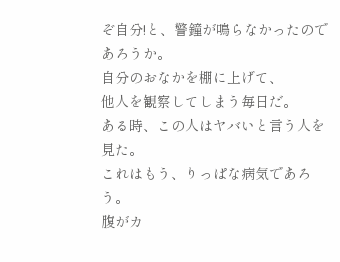ぞ自分!と、警鐘が鳴らなかったのであろうか。
自分のおなかを棚に上げて、
他人を観察してしまう毎日だ。
ある時、この人はヤバいと言う人を見た。
これはもう、りっぱな病気であろう。
腹がカ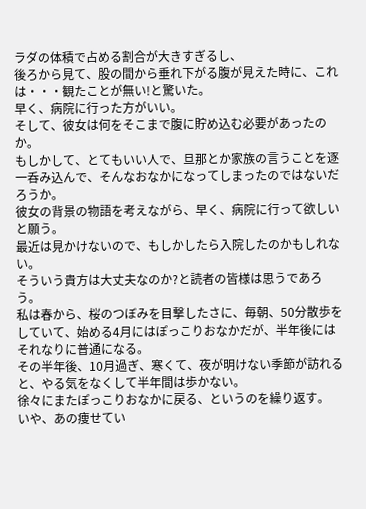ラダの体積で占める割合が大きすぎるし、
後ろから見て、股の間から垂れ下がる腹が見えた時に、これは・・・観たことが無い!と驚いた。
早く、病院に行った方がいい。
そして、彼女は何をそこまで腹に貯め込む必要があったのか。
もしかして、とてもいい人で、旦那とか家族の言うことを逐一呑み込んで、そんなおなかになってしまったのではないだろうか。
彼女の背景の物語を考えながら、早く、病院に行って欲しいと願う。
最近は見かけないので、もしかしたら入院したのかもしれない。
そういう貴方は大丈夫なのか?と読者の皆様は思うであろう。
私は春から、桜のつぼみを目撃したさに、毎朝、50分散歩をしていて、始める4月にはぽっこりおなかだが、半年後にはそれなりに普通になる。
その半年後、10月過ぎ、寒くて、夜が明けない季節が訪れると、やる気をなくして半年間は歩かない。
徐々にまたぽっこりおなかに戻る、というのを繰り返す。
いや、あの痩せてい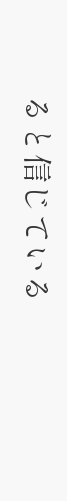ると信じている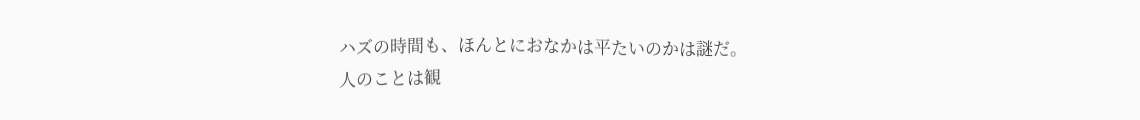ハズの時間も、ほんとにおなかは平たいのかは謎だ。
人のことは観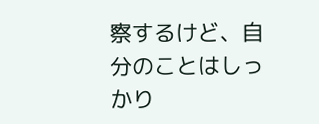察するけど、自分のことはしっかり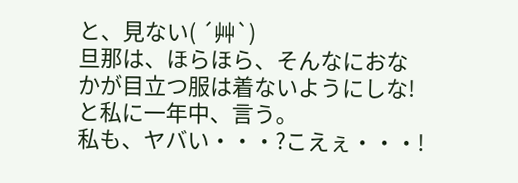と、見ない( ´艸`)
旦那は、ほらほら、そんなにおなかが目立つ服は着ないようにしな!と私に一年中、言う。
私も、ヤバい・・・?こえぇ・・・!